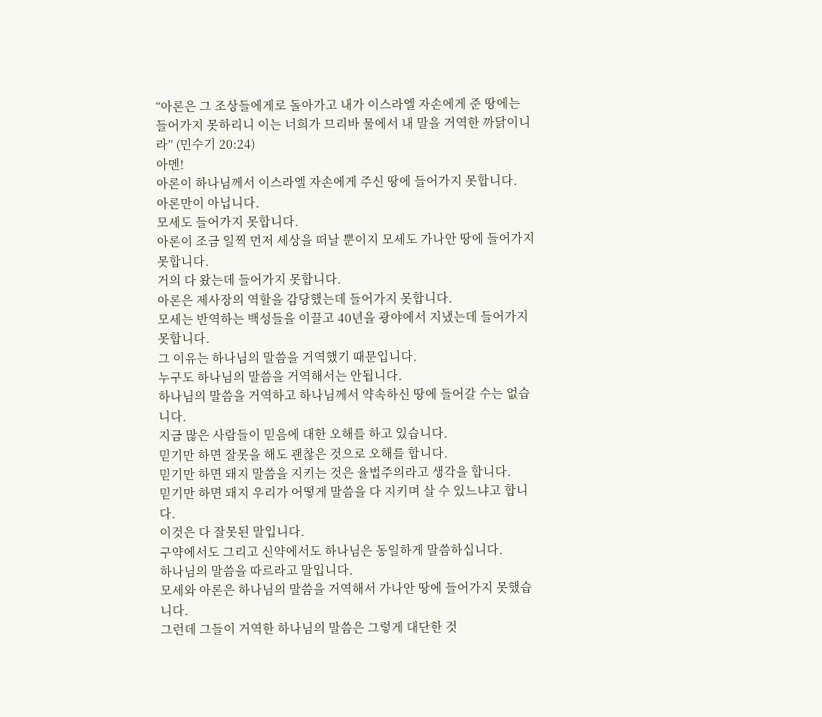“아론은 그 조상들에게로 돌아가고 내가 이스라엘 자손에게 준 땅에는 들어가지 못하리니 이는 너희가 므리바 물에서 내 말을 거역한 까닭이니라” (민수기 20:24)
아멘!
아론이 하나님께서 이스라엘 자손에게 주신 땅에 들어가지 못합니다.
아론만이 아닙니다.
모세도 들어가지 못합니다.
아론이 조금 일찍 먼저 세상을 떠날 뿐이지 모세도 가나안 땅에 들어가지 못합니다.
거의 다 왔는데 들어가지 못합니다.
아론은 제사장의 역할을 감당했는데 들어가지 못합니다.
모세는 반역하는 백성들을 이끌고 40년을 광야에서 지냈는데 들어가지 못합니다.
그 이유는 하나님의 말씀을 거역했기 때문입니다.
누구도 하나님의 말씀을 거역해서는 안됩니다.
하나님의 말씀을 거역하고 하나님께서 약속하신 땅에 들어갈 수는 없습니다.
지금 많은 사람들이 믿음에 대한 오해를 하고 있습니다.
믿기만 하면 잘못을 해도 괜찮은 것으로 오해를 합니다.
믿기만 하면 돼지 말씀을 지키는 것은 율법주의라고 생각을 합니다.
믿기만 하면 돼지 우리가 어떻게 말씀을 다 지키며 살 수 있느냐고 합니다.
이것은 다 잘못된 말입니다.
구약에서도 그리고 신약에서도 하나님은 동일하게 말씀하십니다.
하나님의 말씀을 따르라고 말입니다.
모세와 아론은 하나님의 말씀을 거역해서 가나안 땅에 들어가지 못했습니다.
그런데 그들이 거역한 하나님의 말씀은 그렇게 대단한 것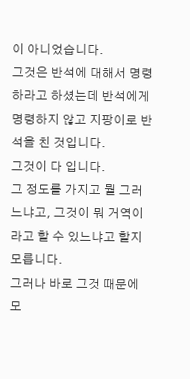이 아니었습니다.
그것은 반석에 대해서 명령하라고 하셨는데 반석에게 명령하지 않고 지팡이로 반석을 친 것입니다.
그것이 다 입니다.
그 정도를 가지고 뭘 그러느냐고, 그것이 뭐 거역이라고 할 수 있느냐고 할지 모릅니다.
그러나 바로 그것 때문에 모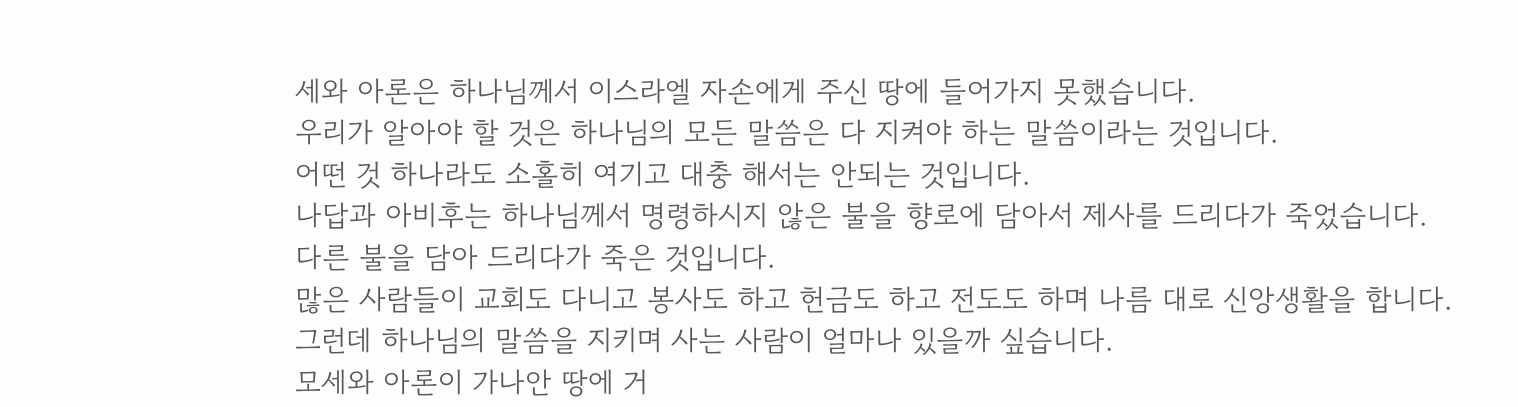세와 아론은 하나님께서 이스라엘 자손에게 주신 땅에 들어가지 못했습니다.
우리가 알아야 할 것은 하나님의 모든 말씀은 다 지켜야 하는 말씀이라는 것입니다.
어떤 것 하나라도 소홀히 여기고 대충 해서는 안되는 것입니다.
나답과 아비후는 하나님께서 명령하시지 않은 불을 향로에 담아서 제사를 드리다가 죽었습니다.
다른 불을 담아 드리다가 죽은 것입니다.
많은 사람들이 교회도 다니고 봉사도 하고 헌금도 하고 전도도 하며 나름 대로 신앙생활을 합니다.
그런데 하나님의 말씀을 지키며 사는 사람이 얼마나 있을까 싶습니다.
모세와 아론이 가나안 땅에 거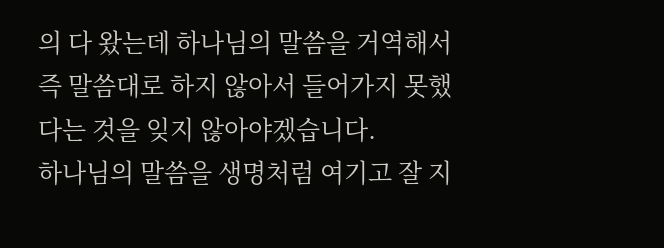의 다 왔는데 하나님의 말씀을 거역해서 즉 말씀대로 하지 않아서 들어가지 못했다는 것을 잊지 않아야겠습니다.
하나님의 말씀을 생명처럼 여기고 잘 지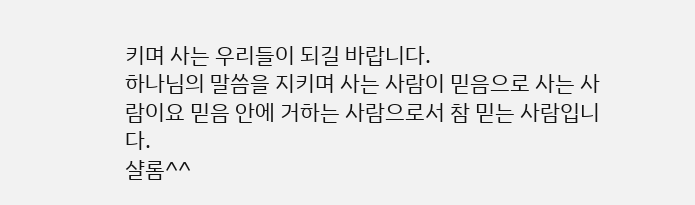키며 사는 우리들이 되길 바랍니다.
하나님의 말씀을 지키며 사는 사람이 믿음으로 사는 사람이요 믿음 안에 거하는 사람으로서 참 믿는 사람입니다.
샬롬^^